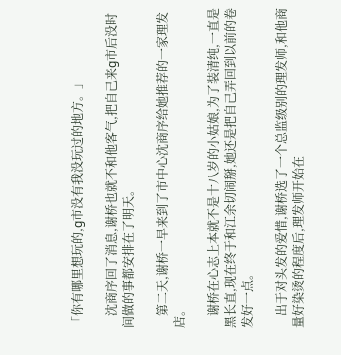「你有哪里想玩的,g市没有我没玩过的地方。」

    沈商序回了消息,谢桥也就不和他客气,把自己来g市后没时间做的事都安排在了明天。

    第二天,谢桥一早来到了市中心沈商序给她推荐的一家理发店。

    谢桥在心志上本就不是十八岁的小姑娘,为了装清纯,一直是黑长直,现在终于和江余切闹掰,她还是把自己弄回到以前的卷发好一点。

    出于对头发的爱惜,谢桥选了一个总监级别的理发师,和他商量好染烫的程度后,理发师开始在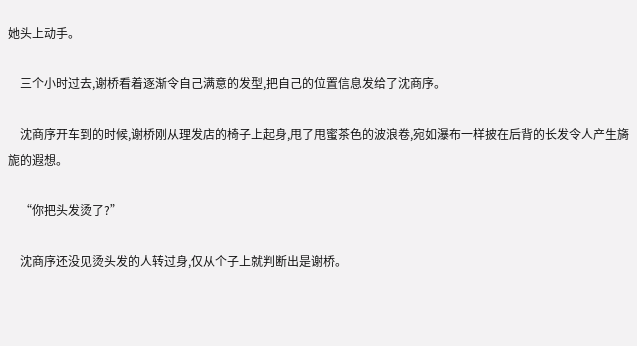她头上动手。

    三个小时过去,谢桥看着逐渐令自己满意的发型,把自己的位置信息发给了沈商序。

    沈商序开车到的时候,谢桥刚从理发店的椅子上起身,甩了甩蜜茶色的波浪卷,宛如瀑布一样披在后背的长发令人产生旖旎的遐想。

    “你把头发烫了?”

    沈商序还没见烫头发的人转过身,仅从个子上就判断出是谢桥。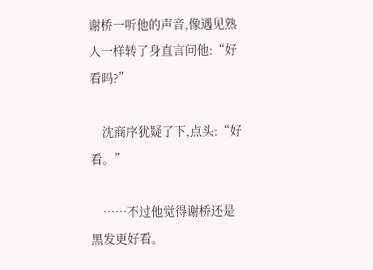谢桥一听他的声音,像遇见熟人一样转了身直言问他:“好看吗?”

    沈商序犹疑了下,点头:“好看。”

    ……不过他觉得谢桥还是黑发更好看。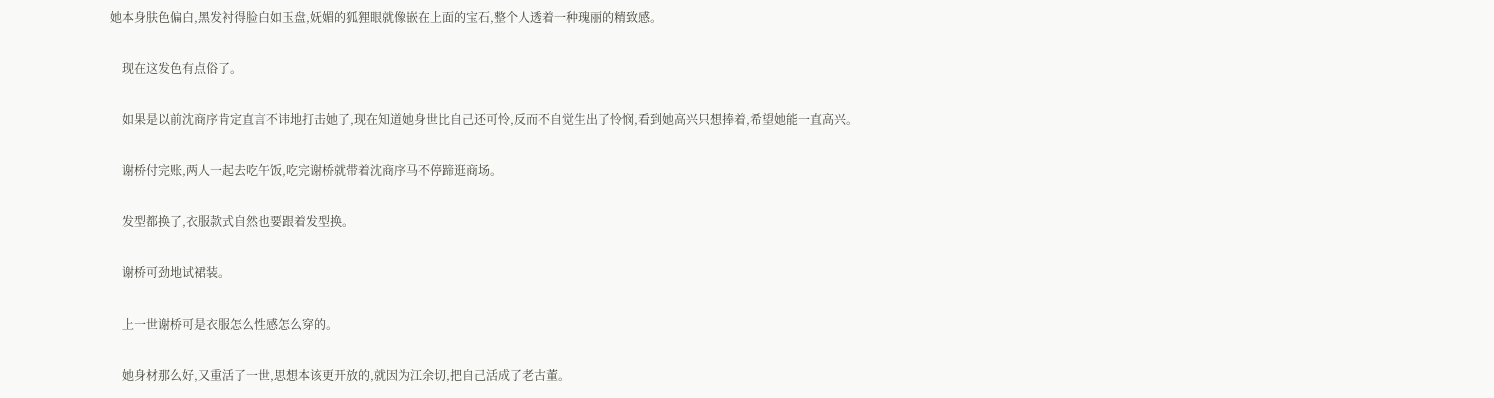她本身肤色偏白,黑发衬得脸白如玉盘,妩媚的狐狸眼就像嵌在上面的宝石,整个人透着一种瑰丽的精致感。

    现在这发色有点俗了。

    如果是以前沈商序肯定直言不讳地打击她了,现在知道她身世比自己还可怜,反而不自觉生出了怜悯,看到她高兴只想捧着,希望她能一直高兴。

    谢桥付完账,两人一起去吃午饭,吃完谢桥就带着沈商序马不停蹄逛商场。

    发型都换了,衣服款式自然也要跟着发型换。

    谢桥可劲地试裙装。

    上一世谢桥可是衣服怎么性感怎么穿的。

    她身材那么好,又重活了一世,思想本该更开放的,就因为江余切,把自己活成了老古董。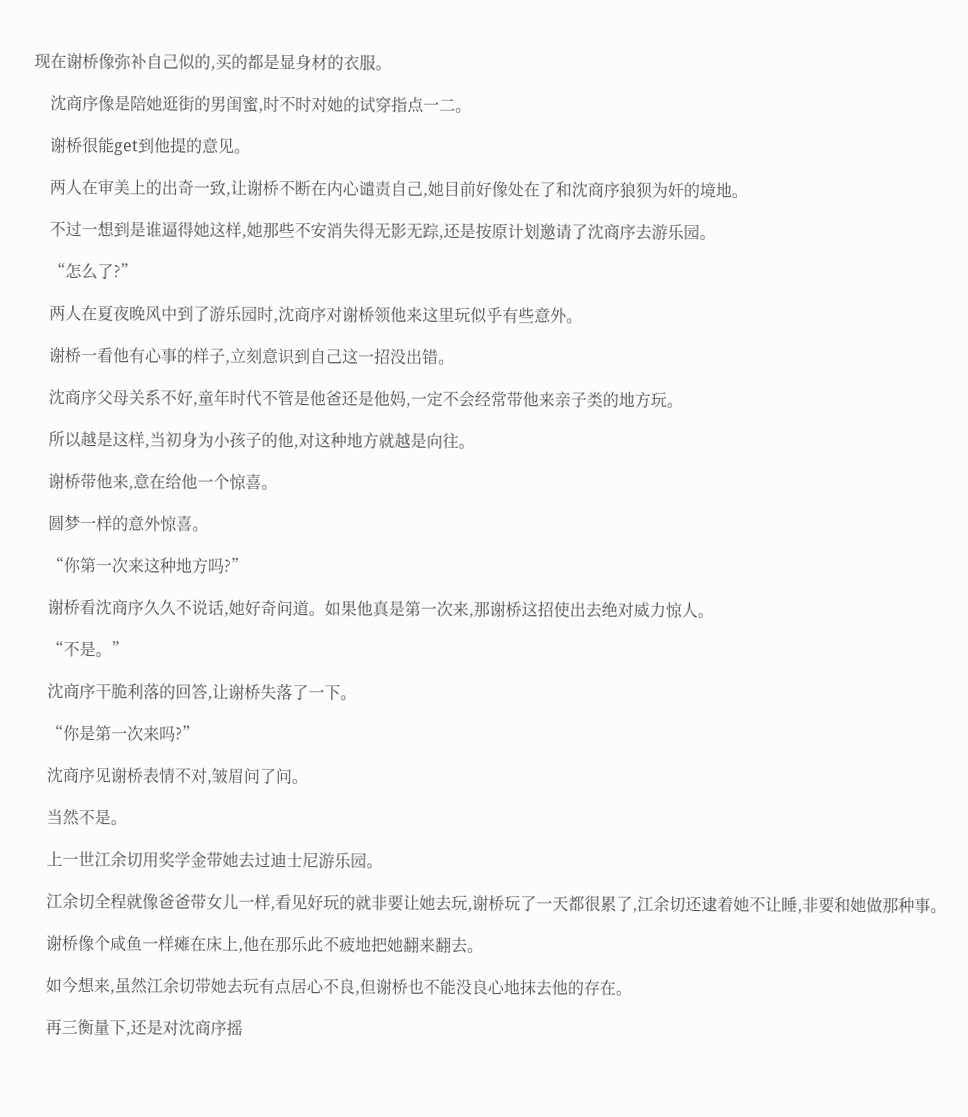现在谢桥像弥补自己似的,买的都是显身材的衣服。

    沈商序像是陪她逛街的男闺蜜,时不时对她的试穿指点一二。

    谢桥很能get到他提的意见。

    两人在审美上的出奇一致,让谢桥不断在内心谴责自己,她目前好像处在了和沈商序狼狈为奸的境地。

    不过一想到是谁逼得她这样,她那些不安消失得无影无踪,还是按原计划邀请了沈商序去游乐园。

    “怎么了?”

    两人在夏夜晚风中到了游乐园时,沈商序对谢桥领他来这里玩似乎有些意外。

    谢桥一看他有心事的样子,立刻意识到自己这一招没出错。

    沈商序父母关系不好,童年时代不管是他爸还是他妈,一定不会经常带他来亲子类的地方玩。

    所以越是这样,当初身为小孩子的他,对这种地方就越是向往。

    谢桥带他来,意在给他一个惊喜。

    圆梦一样的意外惊喜。

    “你第一次来这种地方吗?”

    谢桥看沈商序久久不说话,她好奇问道。如果他真是第一次来,那谢桥这招使出去绝对威力惊人。

    “不是。”

    沈商序干脆利落的回答,让谢桥失落了一下。

    “你是第一次来吗?”

    沈商序见谢桥表情不对,皱眉问了问。

    当然不是。

    上一世江余切用奖学金带她去过迪士尼游乐园。

    江余切全程就像爸爸带女儿一样,看见好玩的就非要让她去玩,谢桥玩了一天都很累了,江余切还逮着她不让睡,非要和她做那种事。

    谢桥像个咸鱼一样瘫在床上,他在那乐此不疲地把她翻来翻去。

    如今想来,虽然江余切带她去玩有点居心不良,但谢桥也不能没良心地抹去他的存在。

    再三衡量下,还是对沈商序摇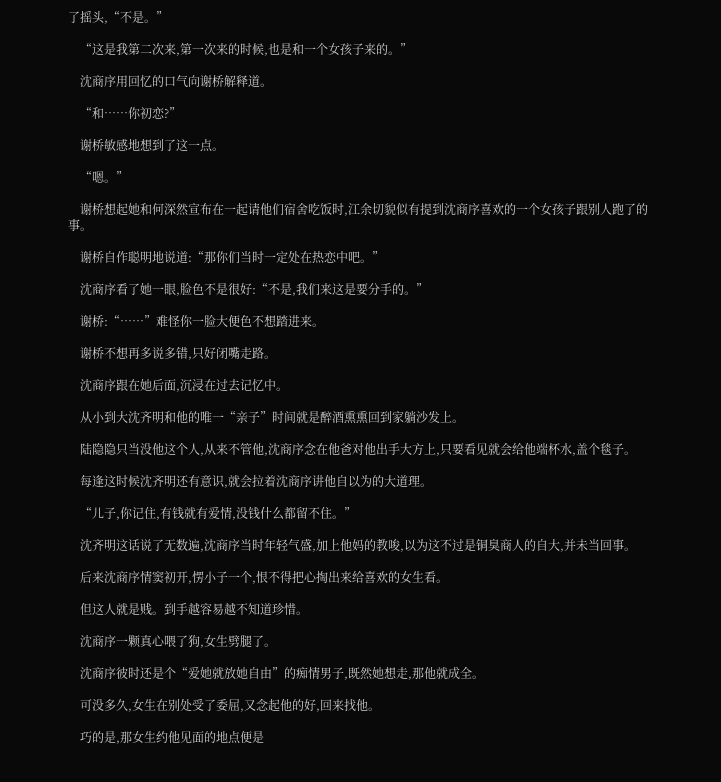了摇头,“不是。”

    “这是我第二次来,第一次来的时候,也是和一个女孩子来的。”

    沈商序用回忆的口气向谢桥解释道。

    “和……你初恋?”

    谢桥敏感地想到了这一点。

    “嗯。”

    谢桥想起她和何深然宣布在一起请他们宿舍吃饭时,江余切貌似有提到沈商序喜欢的一个女孩子跟别人跑了的事。

    谢桥自作聪明地说道:“那你们当时一定处在热恋中吧。”

    沈商序看了她一眼,脸色不是很好:“不是,我们来这是要分手的。”

    谢桥:“……”难怪你一脸大便色不想踏进来。

    谢桥不想再多说多错,只好闭嘴走路。

    沈商序跟在她后面,沉浸在过去记忆中。

    从小到大沈齐明和他的唯一“亲子”时间就是醉酒熏熏回到家躺沙发上。

    陆隐隐只当没他这个人,从来不管他,沈商序念在他爸对他出手大方上,只要看见就会给他端杯水,盖个毯子。

    每逢这时候沈齐明还有意识,就会拉着沈商序讲他自以为的大道理。

    “儿子,你记住,有钱就有爱情,没钱什么都留不住。”

    沈齐明这话说了无数遍,沈商序当时年轻气盛,加上他妈的教唆,以为这不过是铜臭商人的自大,并未当回事。

    后来沈商序情窦初开,愣小子一个,恨不得把心掏出来给喜欢的女生看。

    但这人就是贱。到手越容易越不知道珍惜。

    沈商序一颗真心喂了狗,女生劈腿了。

    沈商序彼时还是个“爱她就放她自由”的痴情男子,既然她想走,那他就成全。

    可没多久,女生在别处受了委屈,又念起他的好,回来找他。

    巧的是,那女生约他见面的地点便是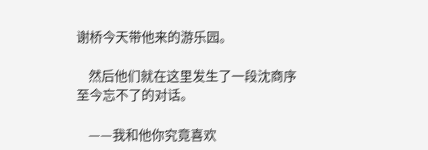谢桥今天带他来的游乐园。

    然后他们就在这里发生了一段沈商序至今忘不了的对话。

    ——我和他你究竟喜欢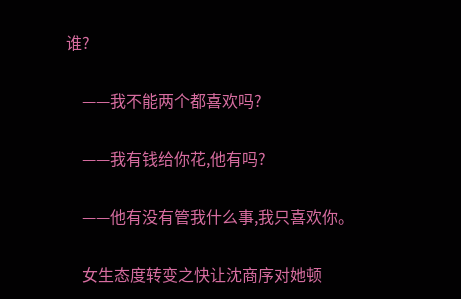谁?

    ——我不能两个都喜欢吗?

    ——我有钱给你花,他有吗?

    ——他有没有管我什么事,我只喜欢你。

    女生态度转变之快让沈商序对她顿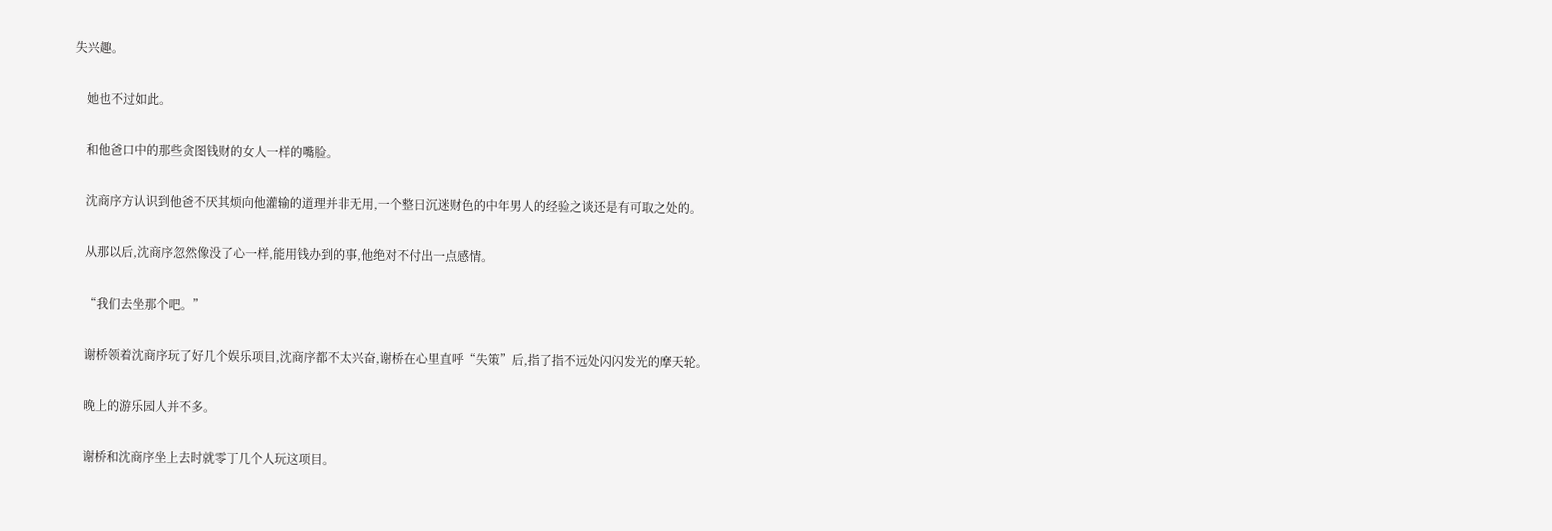失兴趣。

    她也不过如此。

    和他爸口中的那些贪图钱财的女人一样的嘴脸。

    沈商序方认识到他爸不厌其烦向他灌输的道理并非无用,一个整日沉迷财色的中年男人的经验之谈还是有可取之处的。

    从那以后,沈商序忽然像没了心一样,能用钱办到的事,他绝对不付出一点感情。

    “我们去坐那个吧。”

    谢桥领着沈商序玩了好几个娱乐项目,沈商序都不太兴奋,谢桥在心里直呼“失策”后,指了指不远处闪闪发光的摩天轮。

    晚上的游乐园人并不多。

    谢桥和沈商序坐上去时就零丁几个人玩这项目。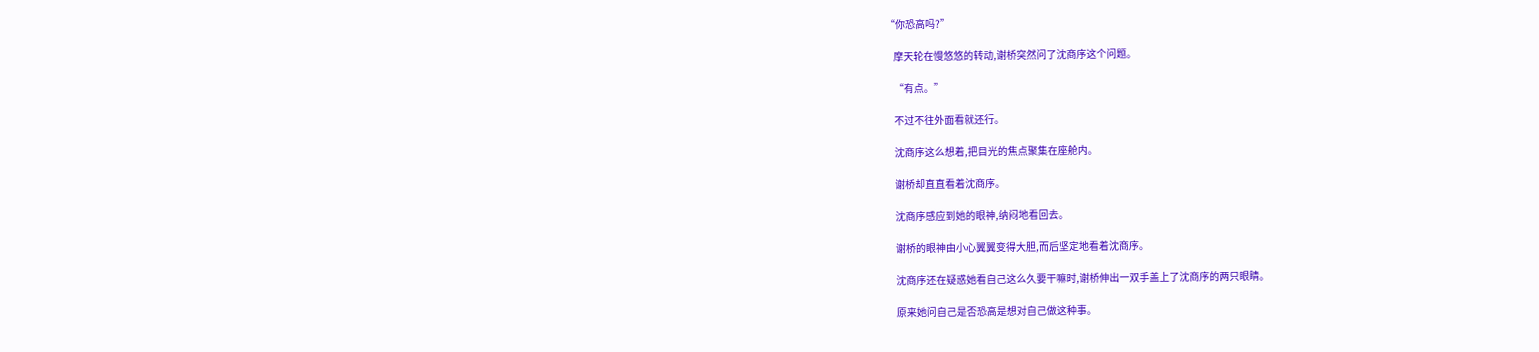“你恐高吗?”

    摩天轮在慢悠悠的转动,谢桥突然问了沈商序这个问题。

    “有点。”

    不过不往外面看就还行。

    沈商序这么想着,把目光的焦点聚集在座舱内。

    谢桥却直直看着沈商序。

    沈商序感应到她的眼神,纳闷地看回去。

    谢桥的眼神由小心翼翼变得大胆,而后坚定地看着沈商序。

    沈商序还在疑惑她看自己这么久要干嘛时,谢桥伸出一双手盖上了沈商序的两只眼睛。

    原来她问自己是否恐高是想对自己做这种事。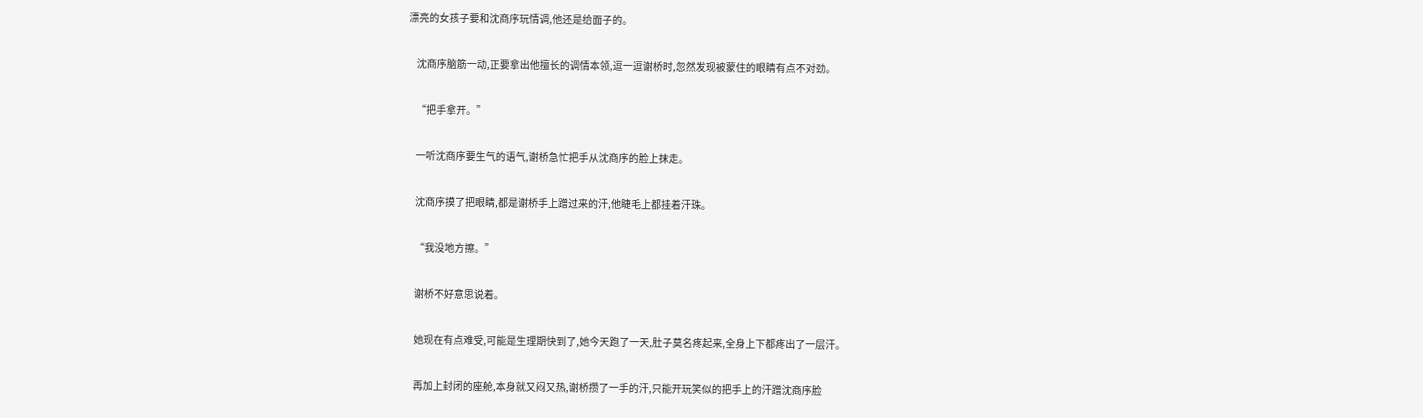漂亮的女孩子要和沈商序玩情调,他还是给面子的。

    沈商序脑筋一动,正要拿出他擅长的调情本领,逗一逗谢桥时,忽然发现被蒙住的眼睛有点不对劲。

    “把手拿开。”

    一听沈商序要生气的语气,谢桥急忙把手从沈商序的脸上抹走。

    沈商序摸了把眼睛,都是谢桥手上蹭过来的汗,他睫毛上都挂着汗珠。

    “我没地方擦。”

    谢桥不好意思说着。

    她现在有点难受,可能是生理期快到了,她今天跑了一天,肚子莫名疼起来,全身上下都疼出了一层汗。

    再加上封闭的座舱,本身就又闷又热,谢桥攒了一手的汗,只能开玩笑似的把手上的汗蹭沈商序脸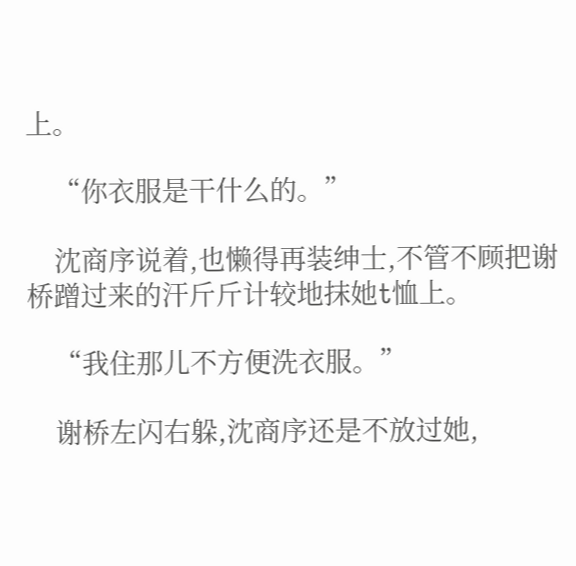上。

    “你衣服是干什么的。”

    沈商序说着,也懒得再装绅士,不管不顾把谢桥蹭过来的汗斤斤计较地抹她t恤上。

    “我住那儿不方便洗衣服。”

    谢桥左闪右躲,沈商序还是不放过她,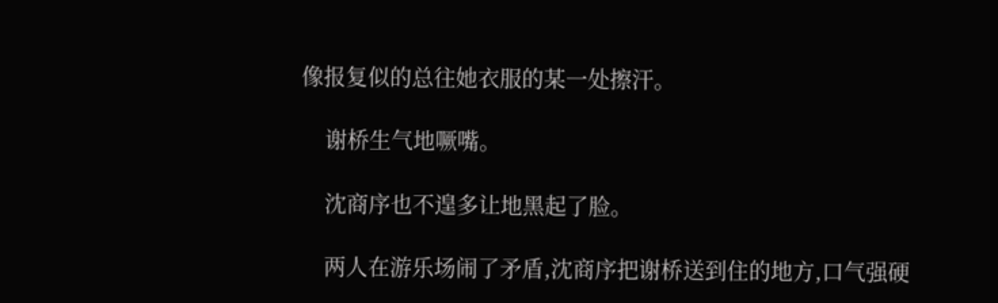像报复似的总往她衣服的某一处擦汗。

    谢桥生气地噘嘴。

    沈商序也不遑多让地黑起了脸。

    两人在游乐场闹了矛盾,沈商序把谢桥送到住的地方,口气强硬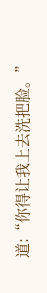道:“你得让我上去洗把脸。”